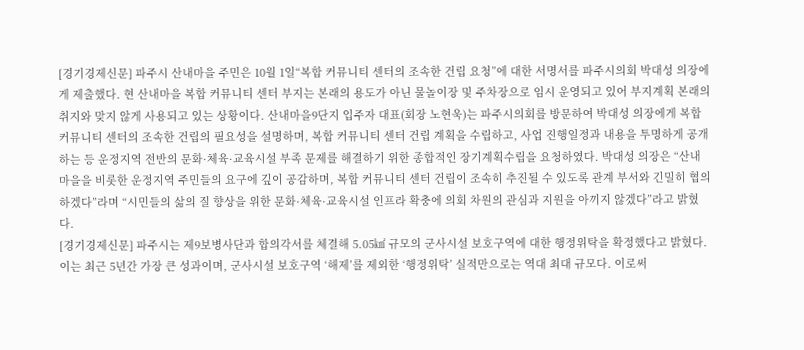[경기경제신문] 파주시 산내마을 주민은 10월 1일“복합 커뮤니티 센터의 조속한 건립 요청”에 대한 서명서를 파주시의회 박대성 의장에게 제출했다. 현 산내마을 복합 커뮤니티 센터 부지는 본래의 용도가 아닌 물놀이장 및 주차장으로 임시 운영되고 있어 부지계획 본래의 취지와 맞지 않게 사용되고 있는 상황이다. 산내마을9단지 입주자 대표(회장 노현욱)는 파주시의회를 방문하여 박대성 의장에게 복합 커뮤니티 센터의 조속한 건립의 필요성을 설명하며, 복합 커뮤니티 센터 건립 계획을 수립하고, 사업 진행일정과 내용을 투명하게 공개 하는 등 운정지역 전반의 문화·체육·교육시설 부족 문제를 해결하기 위한 종합적인 장기계획수립을 요청하였다. 박대성 의장은 “산내마을을 비롯한 운정지역 주민들의 요구에 깊이 공감하며, 복합 커뮤니티 센터 건립이 조속히 추진될 수 있도록 관계 부서와 긴밀히 협의하겠다”라며 “시민들의 삶의 질 향상을 위한 문화·체육·교육시설 인프라 확충에 의회 차원의 관심과 지원을 아끼지 않겠다”라고 밝혔다.
[경기경제신문] 파주시는 제9보병사단과 합의각서를 체결해 5.05㎢ 규모의 군사시설 보호구역에 대한 행정위탁을 확정했다고 밝혔다. 이는 최근 5년간 가장 큰 성과이며, 군사시설 보호구역 ‘해제’를 제외한 ‘행정위탁’ 실적만으로는 역대 최대 규모다. 이로써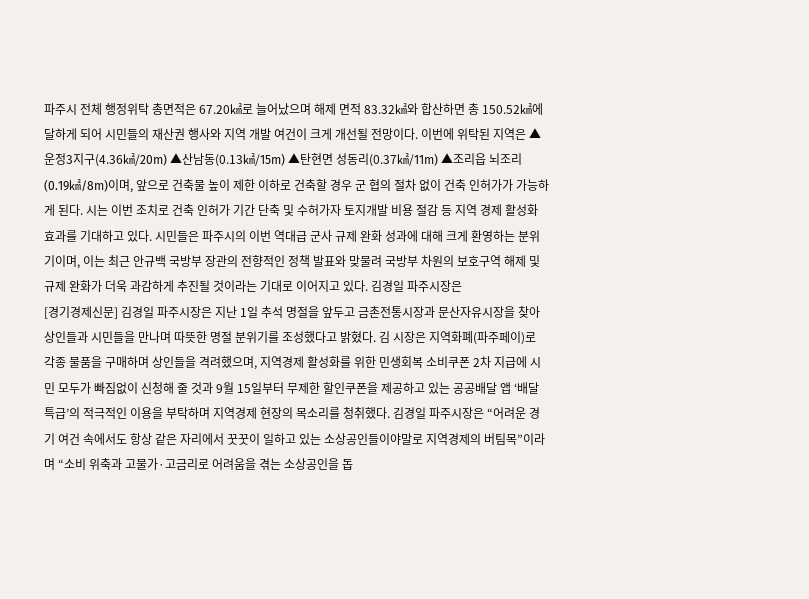파주시 전체 행정위탁 총면적은 67.20㎢로 늘어났으며 해제 면적 83.32㎢와 합산하면 총 150.52㎢에 달하게 되어 시민들의 재산권 행사와 지역 개발 여건이 크게 개선될 전망이다. 이번에 위탁된 지역은 ▲운정3지구(4.36㎢/20m) ▲산남동(0.13㎢/15m) ▲탄현면 성동리(0.37㎢/11m) ▲조리읍 뇌조리(0.19㎢/8m)이며, 앞으로 건축물 높이 제한 이하로 건축할 경우 군 협의 절차 없이 건축 인허가가 가능하게 된다. 시는 이번 조치로 건축 인허가 기간 단축 및 수허가자 토지개발 비용 절감 등 지역 경제 활성화 효과를 기대하고 있다. 시민들은 파주시의 이번 역대급 군사 규제 완화 성과에 대해 크게 환영하는 분위기이며, 이는 최근 안규백 국방부 장관의 전향적인 정책 발표와 맞물려 국방부 차원의 보호구역 해제 및 규제 완화가 더욱 과감하게 추진될 것이라는 기대로 이어지고 있다. 김경일 파주시장은
[경기경제신문] 김경일 파주시장은 지난 1일 추석 명절을 앞두고 금촌전통시장과 문산자유시장을 찾아 상인들과 시민들을 만나며 따뜻한 명절 분위기를 조성했다고 밝혔다. 김 시장은 지역화폐(파주페이)로 각종 물품을 구매하며 상인들을 격려했으며, 지역경제 활성화를 위한 민생회복 소비쿠폰 2차 지급에 시민 모두가 빠짐없이 신청해 줄 것과 9월 15일부터 무제한 할인쿠폰을 제공하고 있는 공공배달 앱 ‘배달특급’의 적극적인 이용을 부탁하며 지역경제 현장의 목소리를 청취했다. 김경일 파주시장은 “어려운 경기 여건 속에서도 항상 같은 자리에서 꿋꿋이 일하고 있는 소상공인들이야말로 지역경제의 버팀목”이라며 “소비 위축과 고물가·고금리로 어려움을 겪는 소상공인을 돕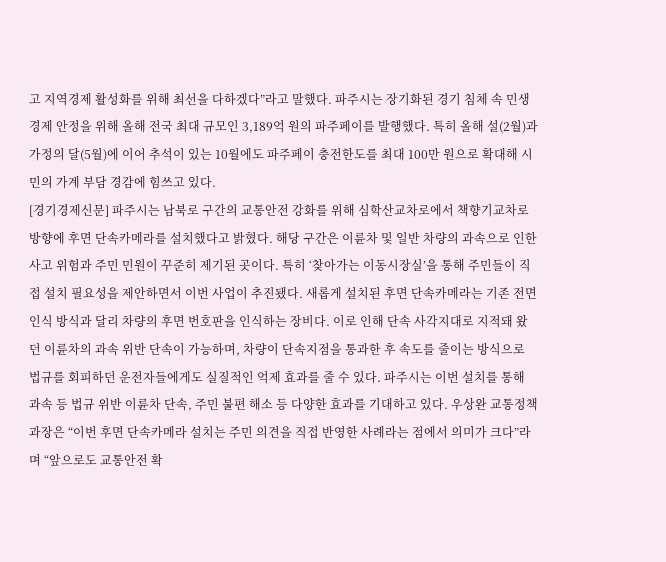고 지역경제 활성화를 위해 최선을 다하겠다”라고 말했다. 파주시는 장기화된 경기 침체 속 민생경제 안정을 위해 올해 전국 최대 규모인 3,189억 원의 파주페이를 발행했다. 특히 올해 설(2월)과 가정의 달(5월)에 이어 추석이 있는 10월에도 파주페이 충전한도를 최대 100만 원으로 확대해 시민의 가계 부담 경감에 힘쓰고 있다.
[경기경제신문] 파주시는 남북로 구간의 교통안전 강화를 위해 심학산교차로에서 책향기교차로 방향에 후면 단속카메라를 설치했다고 밝혔다. 해당 구간은 이륜차 및 일반 차량의 과속으로 인한 사고 위험과 주민 민원이 꾸준히 제기된 곳이다. 특히 ‘찾아가는 이동시장실’을 통해 주민들이 직접 설치 필요성을 제안하면서 이번 사업이 추진됐다. 새롭게 설치된 후면 단속카메라는 기존 전면 인식 방식과 달리 차량의 후면 번호판을 인식하는 장비다. 이로 인해 단속 사각지대로 지적돼 왔던 이륜차의 과속 위반 단속이 가능하며, 차량이 단속지점을 통과한 후 속도를 줄이는 방식으로 법규를 회피하던 운전자들에게도 실질적인 억제 효과를 줄 수 있다. 파주시는 이번 설치를 통해 과속 등 법규 위반 이륜차 단속, 주민 불편 해소 등 다양한 효과를 기대하고 있다. 우상완 교통정책과장은 “이번 후면 단속카메라 설치는 주민 의견을 직접 반영한 사례라는 점에서 의미가 크다”라며 “앞으로도 교통안전 확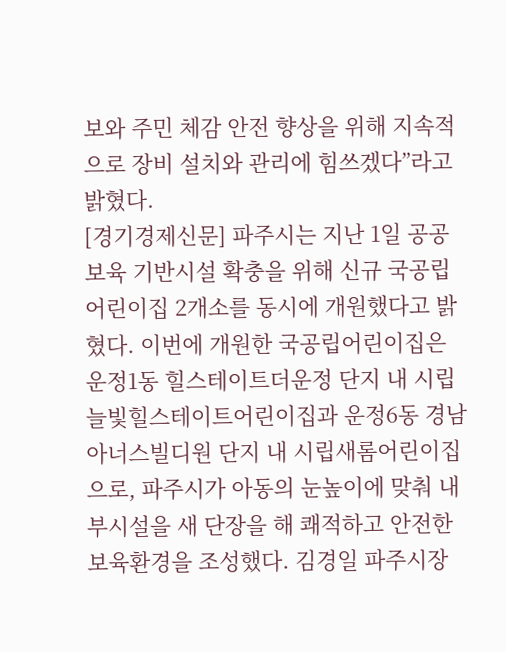보와 주민 체감 안전 향상을 위해 지속적으로 장비 설치와 관리에 힘쓰겠다”라고 밝혔다.
[경기경제신문] 파주시는 지난 1일 공공보육 기반시설 확충을 위해 신규 국공립어린이집 2개소를 동시에 개원했다고 밝혔다. 이번에 개원한 국공립어린이집은 운정1동 힐스테이트더운정 단지 내 시립늘빛힐스테이트어린이집과 운정6동 경남아너스빌디원 단지 내 시립새롬어린이집으로, 파주시가 아동의 눈높이에 맞춰 내부시설을 새 단장을 해 쾌적하고 안전한 보육환경을 조성했다. 김경일 파주시장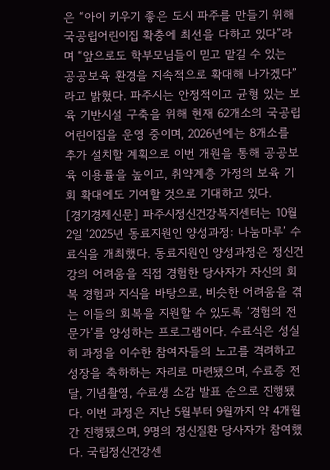은 “아이 키우기 좋은 도시 파주를 만들기 위해 국공립어린이집 확충에 최선을 다하고 있다”라며 “앞으로도 학부모님들이 믿고 맡길 수 있는 공공보육 환경을 지속적으로 확대해 나가겠다”라고 밝혔다. 파주시는 안정적이고 균형 있는 보육 기반시설 구축을 위해 현재 62개소의 국공립어린이집을 운영 중이며, 2026년에는 8개소를 추가 설치할 계획으로 이번 개원을 통해 공공보육 이용률을 높이고, 취약계층 가정의 보육 기회 확대에도 기여할 것으로 기대하고 있다.
[경기경제신문] 파주시정신건강복지센터는 10월 2일 ‘2025년 동료지원인 양성과정: 나눔마루’ 수료식을 개최했다. 동료지원인 양성과정은 정신건강의 어려움을 직접 경험한 당사자가 자신의 회복 경험과 지식을 바탕으로, 비슷한 어려움을 겪는 이들의 회복을 지원할 수 있도록 ‘경험의 전문가’를 양성하는 프로그램이다. 수료식은 성실히 과정을 이수한 참여자들의 노고를 격려하고 성장을 축하하는 자리로 마련됐으며, 수료증 전달, 기념촬영, 수료생 소감 발표 순으로 진행됐다. 이번 과정은 지난 5월부터 9월까지 약 4개월간 진행됐으며, 9명의 정신질환 당사자가 참여했다. 국립정신건강센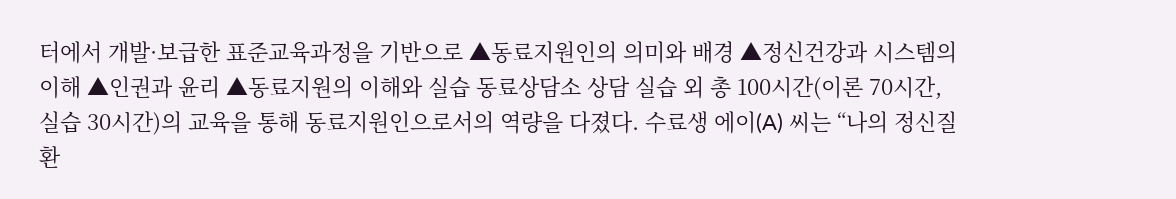터에서 개발·보급한 표준교육과정을 기반으로 ▲동료지원인의 의미와 배경 ▲정신건강과 시스템의 이해 ▲인권과 윤리 ▲동료지원의 이해와 실습 동료상담소 상담 실습 외 총 100시간(이론 70시간, 실습 30시간)의 교육을 통해 동료지원인으로서의 역량을 다졌다. 수료생 에이(A) 씨는 “나의 정신질환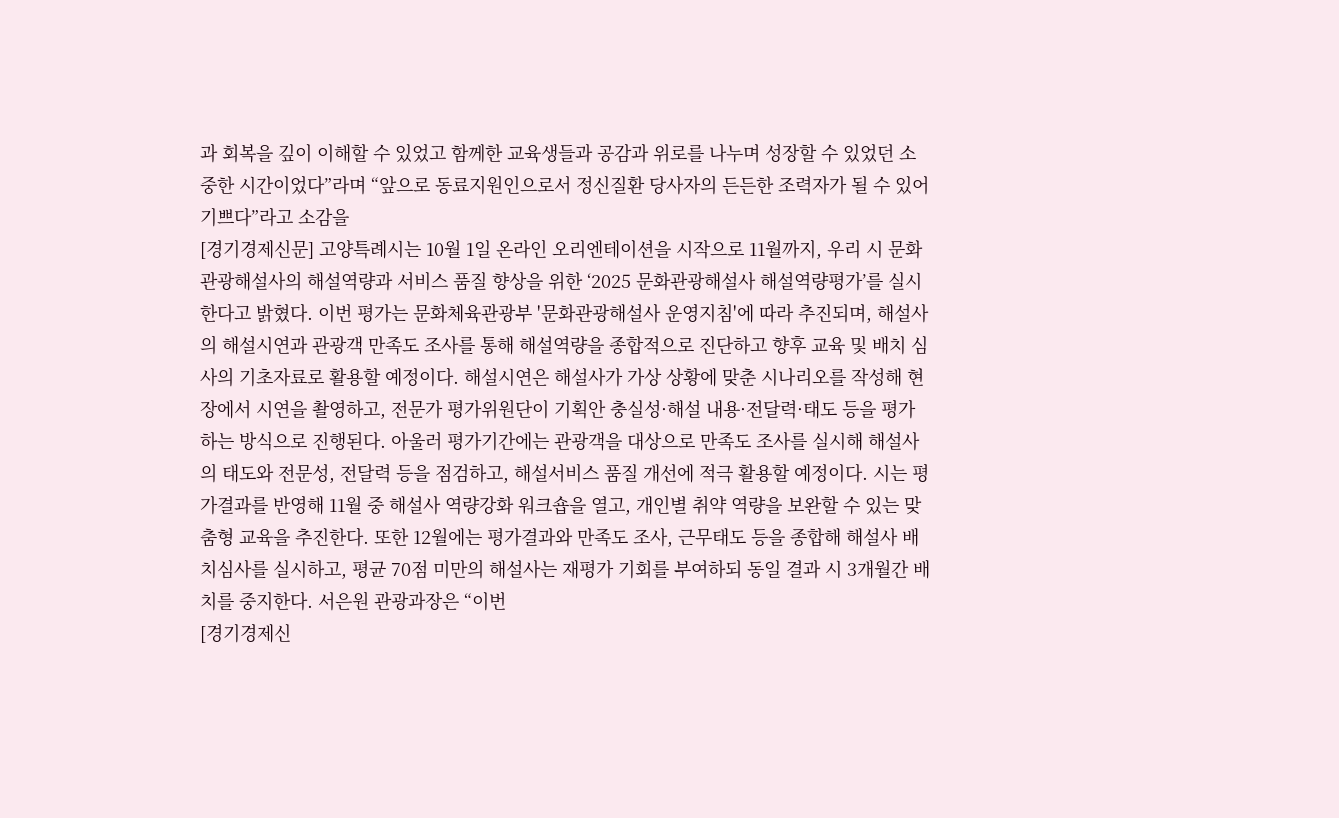과 회복을 깊이 이해할 수 있었고 함께한 교육생들과 공감과 위로를 나누며 성장할 수 있었던 소중한 시간이었다”라며 “앞으로 동료지원인으로서 정신질환 당사자의 든든한 조력자가 될 수 있어 기쁘다”라고 소감을
[경기경제신문] 고양특례시는 10월 1일 온라인 오리엔테이션을 시작으로 11월까지, 우리 시 문화관광해설사의 해설역량과 서비스 품질 향상을 위한 ‘2025 문화관광해설사 해설역량평가’를 실시한다고 밝혔다. 이번 평가는 문화체육관광부 '문화관광해설사 운영지침'에 따라 추진되며, 해설사의 해설시연과 관광객 만족도 조사를 통해 해설역량을 종합적으로 진단하고 향후 교육 및 배치 심사의 기초자료로 활용할 예정이다. 해설시연은 해설사가 가상 상황에 맞춘 시나리오를 작성해 현장에서 시연을 촬영하고, 전문가 평가위원단이 기획안 충실성·해설 내용·전달력·태도 등을 평가하는 방식으로 진행된다. 아울러 평가기간에는 관광객을 대상으로 만족도 조사를 실시해 해설사의 태도와 전문성, 전달력 등을 점검하고, 해설서비스 품질 개선에 적극 활용할 예정이다. 시는 평가결과를 반영해 11월 중 해설사 역량강화 워크숍을 열고, 개인별 취약 역량을 보완할 수 있는 맞춤형 교육을 추진한다. 또한 12월에는 평가결과와 만족도 조사, 근무태도 등을 종합해 해설사 배치심사를 실시하고, 평균 70점 미만의 해설사는 재평가 기회를 부여하되 동일 결과 시 3개월간 배치를 중지한다. 서은원 관광과장은 “이번
[경기경제신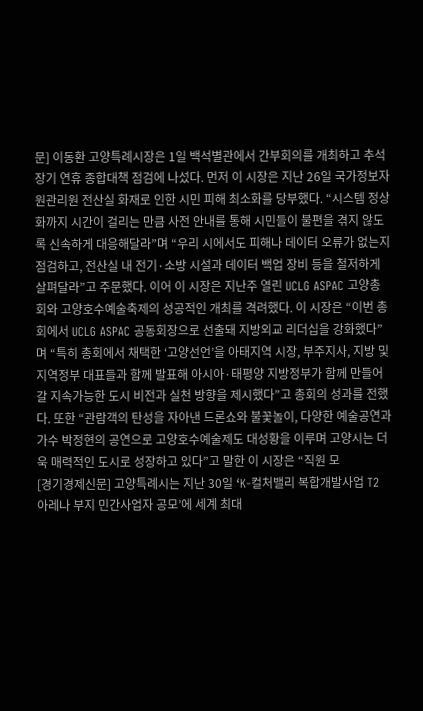문] 이동환 고양특례시장은 1일 백석별관에서 간부회의를 개최하고 추석 장기 연휴 종합대책 점검에 나섰다. 먼저 이 시장은 지난 26일 국가정보자원관리원 전산실 화재로 인한 시민 피해 최소화를 당부했다. “시스템 정상화까지 시간이 걸리는 만큼 사전 안내를 통해 시민들이 불편을 겪지 않도록 신속하게 대응해달라”며 “우리 시에서도 피해나 데이터 오류가 없는지 점검하고, 전산실 내 전기·소방 시설과 데이터 백업 장비 등을 철저하게 살펴달라”고 주문했다. 이어 이 시장은 지난주 열린 UCLG ASPAC 고양총회와 고양호수예술축제의 성공적인 개최를 격려했다. 이 시장은 “이번 총회에서 UCLG ASPAC 공동회장으로 선출돼 지방외교 리더십을 강화했다”며 “특히 총회에서 채택한 ‘고양선언’을 아태지역 시장, 부주지사, 지방 및 지역정부 대표들과 함께 발표해 아시아·태평양 지방정부가 함께 만들어갈 지속가능한 도시 비전과 실천 방향을 제시했다”고 총회의 성과를 전했다. 또한 “관람객의 탄성을 자아낸 드론쇼와 불꽃놀이, 다양한 예술공연과 가수 박정현의 공연으로 고양호수예술제도 대성황을 이루며 고양시는 더욱 매력적인 도시로 성장하고 있다”고 말한 이 시장은 “직원 모
[경기경제신문] 고양특례시는 지난 30일 ‘K-컬처밸리 복합개발사업 T2 아레나 부지 민간사업자 공모’에 세계 최대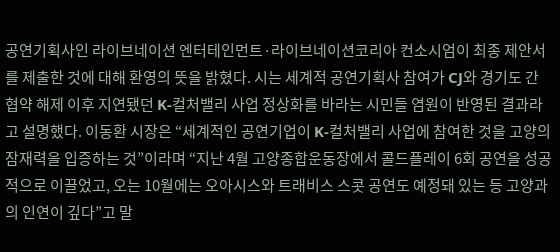공연기획사인 라이브네이션 엔터테인먼트·라이브네이션코리아 컨소시엄이 최종 제안서를 제출한 것에 대해 환영의 뜻을 밝혔다. 시는 세계적 공연기획사 참여가 CJ와 경기도 간 협약 해제 이후 지연됐던 K-컬처밸리 사업 정상화를 바라는 시민들 염원이 반영된 결과라고 설명했다. 이동환 시장은 “세계적인 공연기업이 K-컬처밸리 사업에 참여한 것을 고양의 잠재력을 입증하는 것”이라며 “지난 4월 고양종합운동장에서 콜드플레이 6회 공연을 성공적으로 이끌었고, 오는 10월에는 오아시스와 트래비스 스콧 공연도 예정돼 있는 등 고양과의 인연이 깊다”고 말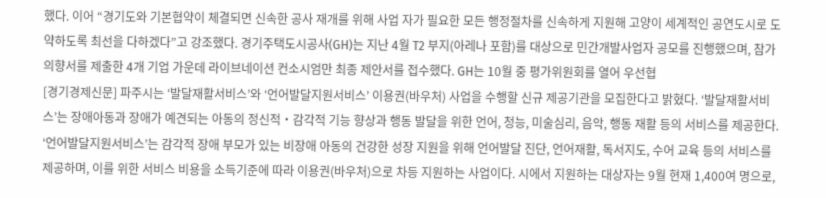했다. 이어 “경기도와 기본협약이 체결되면 신속한 공사 재개를 위해 사업 자가 필요한 모든 행정절차를 신속하게 지원해 고양이 세계적인 공연도시로 도약하도록 최선을 다하겠다”고 강조했다. 경기주택도시공사(GH)는 지난 4월 T2 부지(아레나 포함)를 대상으로 민간개발사업자 공모를 진행했으며, 참가의향서를 제출한 4개 기업 가운데 라이브네이션 컨소시엄만 최종 제안서를 접수했다. GH는 10월 중 평가위원회를 열어 우선협
[경기경제신문] 파주시는 ‘발달재활서비스’와 ‘언어발달지원서비스’ 이용권(바우처) 사업을 수행할 신규 제공기관을 모집한다고 밝혔다. ‘발달재활서비스’는 장애아동과 장애가 예견되는 아동의 정신적‧감각적 기능 향상과 행동 발달을 위한 언어, 청능, 미술심리, 음악, 행동 재활 등의 서비스를 제공한다. ‘언어발달지원서비스’는 감각적 장애 부모가 있는 비장애 아동의 건강한 성장 지원을 위해 언어발달 진단, 언어재활, 독서지도, 수어 교육 등의 서비스를 제공하며, 이를 위한 서비스 비용을 소득기준에 따라 이용권(바우처)으로 차등 지원하는 사업이다. 시에서 지원하는 대상자는 9월 현재 1,400여 명으로,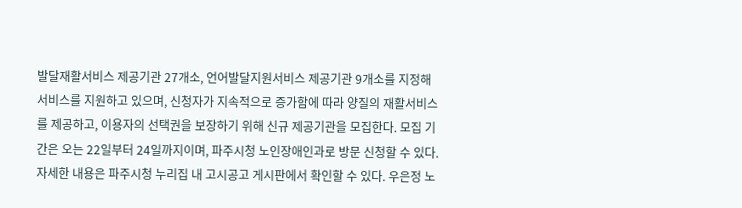발달재활서비스 제공기관 27개소, 언어발달지원서비스 제공기관 9개소를 지정해 서비스를 지원하고 있으며, 신청자가 지속적으로 증가함에 따라 양질의 재활서비스를 제공하고, 이용자의 선택권을 보장하기 위해 신규 제공기관을 모집한다. 모집 기간은 오는 22일부터 24일까지이며, 파주시청 노인장애인과로 방문 신청할 수 있다. 자세한 내용은 파주시청 누리집 내 고시공고 게시판에서 확인할 수 있다. 우은정 노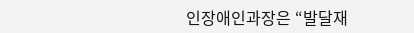인장애인과장은 “발달재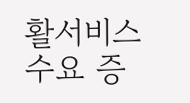활서비스 수요 증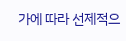가에 따라 선제적으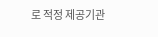로 적정 제공기관